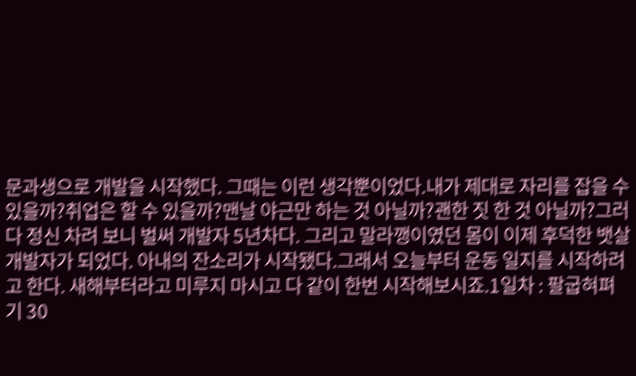문과생으로 개발을 시작했다. 그때는 이런 생각뿐이었다.내가 제대로 자리를 잡을 수 있을까?취업은 할 수 있을까?맨날 야근만 하는 것 아닐까?괜한 짓 한 것 아닐까?그러다 정신 차려 보니 벌써 개발자 5년차다. 그리고 말라깽이였던 몸이 이제 후덕한 뱃살 개발자가 되었다. 아내의 잔소리가 시작됐다.그래서 오늘부터 운동 일지를 시작하려고 한다. 새해부터라고 미루지 마시고 다 같이 한번 시작해보시죠.1일차 : 팔굽혀펴기 30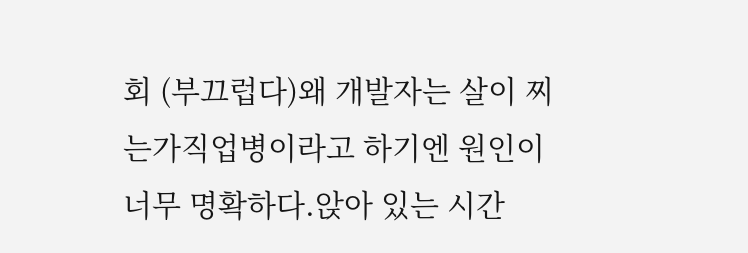회 (부끄럽다)왜 개발자는 살이 찌는가직업병이라고 하기엔 원인이 너무 명확하다.앉아 있는 시간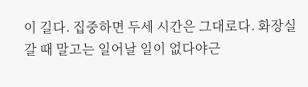이 길다. 집중하면 두세 시간은 그대로다. 화장실 갈 때 말고는 일어날 일이 없다야근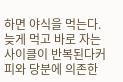하면 야식을 먹는다. 늦게 먹고 바로 자는 사이클이 반복된다커피와 당분에 의존한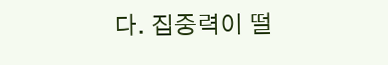다. 집중력이 떨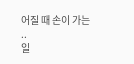어질 때 손이 가는 ..
일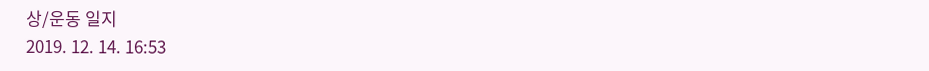상/운동 일지
2019. 12. 14. 16:53